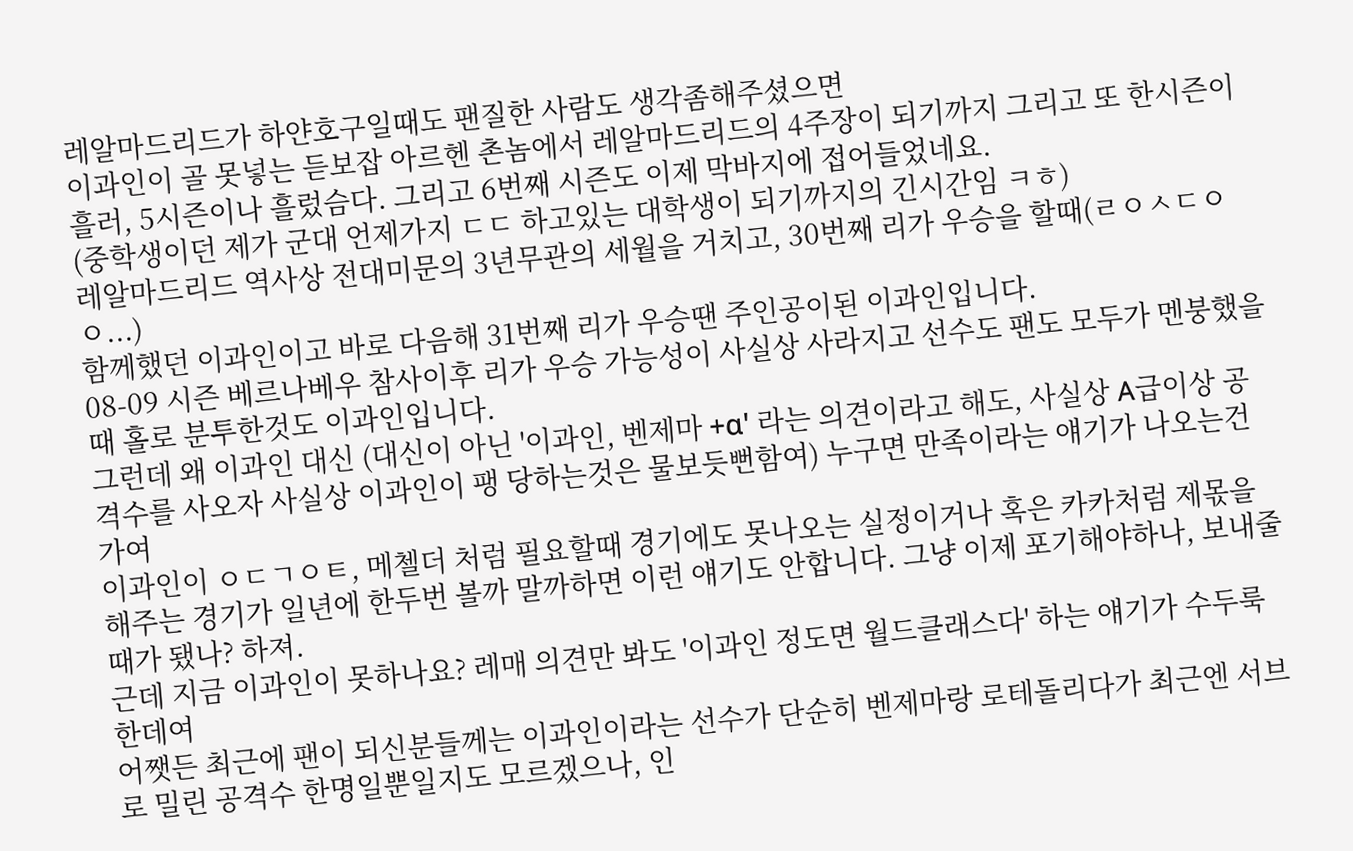레알마드리드가 하얀호구일때도 팬질한 사람도 생각좀해주셨으면
이과인이 골 못넣는 듣보잡 아르헨 촌놈에서 레알마드리드의 4주장이 되기까지 그리고 또 한시즌이 흘러, 5시즌이나 흘렀슴다. 그리고 6번째 시즌도 이제 막바지에 접어들었네요.
(중학생이던 제가 군대 언제가지 ㄷㄷ 하고있는 대학생이 되기까지의 긴시간임 ㅋㅎ)
레알마드리드 역사상 전대미문의 3년무관의 세월을 거치고, 30번째 리가 우승을 할때(ㄹㅇㅅㄷㅇㅇ...)
함께했던 이과인이고 바로 다음해 31번째 리가 우승땐 주인공이된 이과인입니다.
08-09 시즌 베르나베우 참사이후 리가 우승 가능성이 사실상 사라지고 선수도 팬도 모두가 멘붕했을때 홀로 분투한것도 이과인입니다.
그런데 왜 이과인 대신 (대신이 아닌 '이과인, 벤제마 +α' 라는 의견이라고 해도, 사실상 A급이상 공격수를 사오자 사실상 이과인이 팽 당하는것은 물보듯뻔함여) 누구면 만족이라는 얘기가 나오는건가여
이과인이 ㅇㄷㄱㅇㅌ, 메첼더 처럼 필요할때 경기에도 못나오는 실정이거나 혹은 카카처럼 제몫을 해주는 경기가 일년에 한두번 볼까 말까하면 이런 얘기도 안합니다. 그냥 이제 포기해야하나, 보내줄때가 됐나? 하져.
근데 지금 이과인이 못하나요? 레매 의견만 봐도 '이과인 정도면 월드클래스다' 하는 얘기가 수두룩 한데여
어쨋든 최근에 팬이 되신분들께는 이과인이라는 선수가 단순히 벤제마랑 로테돌리다가 최근엔 서브로 밀린 공격수 한명일뿐일지도 모르겠으나, 인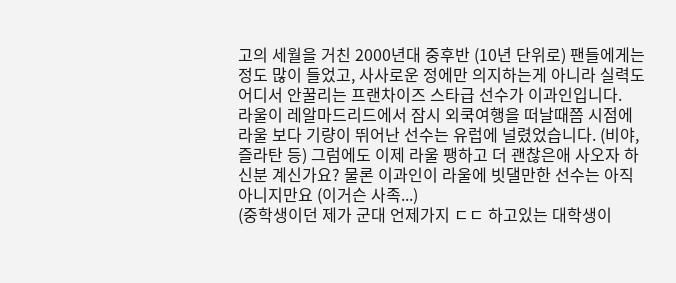고의 세월을 거친 2000년대 중후반 (10년 단위로) 팬들에게는 정도 많이 들었고, 사사로운 정에만 의지하는게 아니라 실력도 어디서 안꿀리는 프랜차이즈 스타급 선수가 이과인입니다.
라울이 레알마드리드에서 잠시 외쿡여행을 떠날때쯤 시점에 라울 보다 기량이 뛰어난 선수는 유럽에 널렸었습니다. (비야, 즐라탄 등) 그럼에도 이제 라울 팽하고 더 괜찮은애 사오자 하신분 계신가요? 물론 이과인이 라울에 빗댈만한 선수는 아직 아니지만요 (이거슨 사족...)
(중학생이던 제가 군대 언제가지 ㄷㄷ 하고있는 대학생이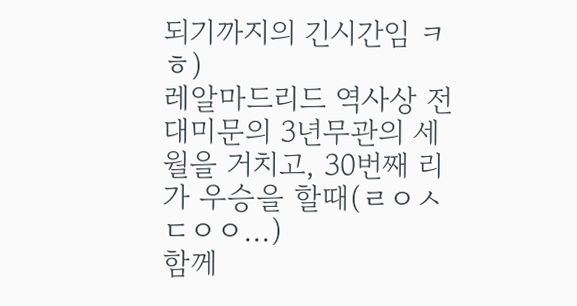되기까지의 긴시간임 ㅋㅎ)
레알마드리드 역사상 전대미문의 3년무관의 세월을 거치고, 30번째 리가 우승을 할때(ㄹㅇㅅㄷㅇㅇ...)
함께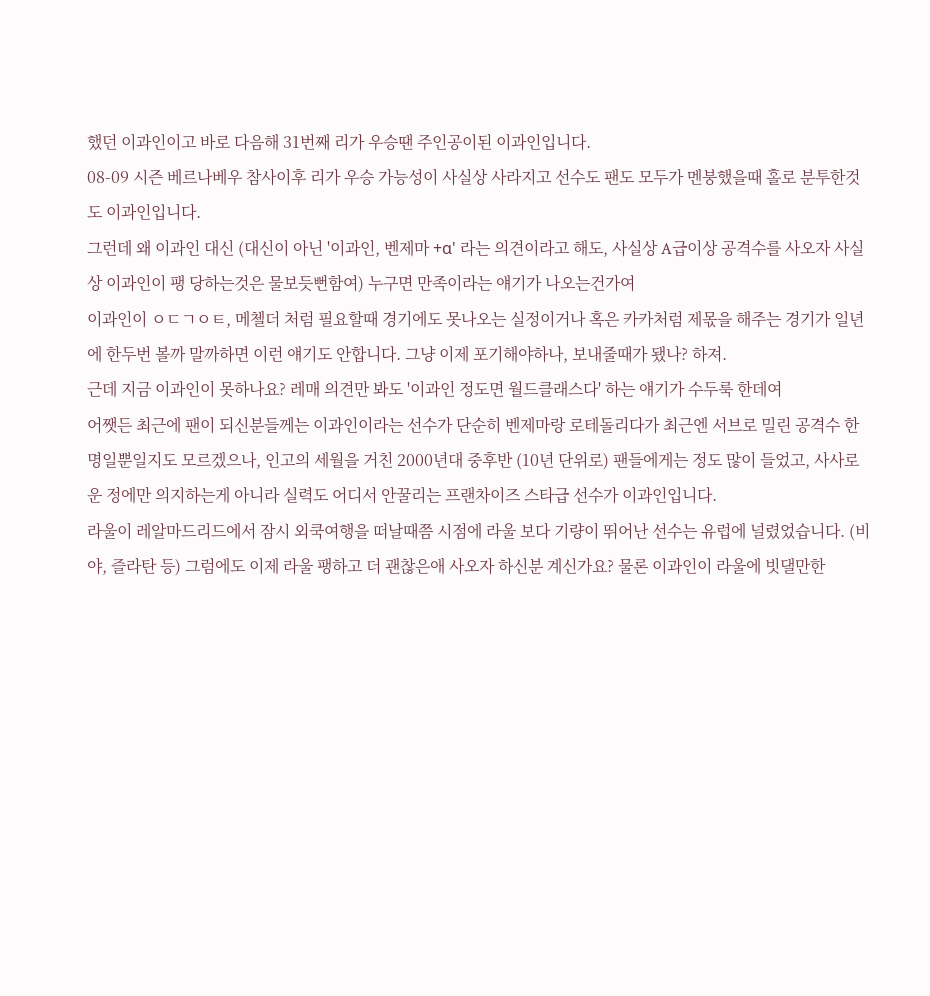했던 이과인이고 바로 다음해 31번째 리가 우승땐 주인공이된 이과인입니다.
08-09 시즌 베르나베우 참사이후 리가 우승 가능성이 사실상 사라지고 선수도 팬도 모두가 멘붕했을때 홀로 분투한것도 이과인입니다.
그런데 왜 이과인 대신 (대신이 아닌 '이과인, 벤제마 +α' 라는 의견이라고 해도, 사실상 A급이상 공격수를 사오자 사실상 이과인이 팽 당하는것은 물보듯뻔함여) 누구면 만족이라는 얘기가 나오는건가여
이과인이 ㅇㄷㄱㅇㅌ, 메첼더 처럼 필요할때 경기에도 못나오는 실정이거나 혹은 카카처럼 제몫을 해주는 경기가 일년에 한두번 볼까 말까하면 이런 얘기도 안합니다. 그냥 이제 포기해야하나, 보내줄때가 됐나? 하져.
근데 지금 이과인이 못하나요? 레매 의견만 봐도 '이과인 정도면 월드클래스다' 하는 얘기가 수두룩 한데여
어쨋든 최근에 팬이 되신분들께는 이과인이라는 선수가 단순히 벤제마랑 로테돌리다가 최근엔 서브로 밀린 공격수 한명일뿐일지도 모르겠으나, 인고의 세월을 거친 2000년대 중후반 (10년 단위로) 팬들에게는 정도 많이 들었고, 사사로운 정에만 의지하는게 아니라 실력도 어디서 안꿀리는 프랜차이즈 스타급 선수가 이과인입니다.
라울이 레알마드리드에서 잠시 외쿡여행을 떠날때쯤 시점에 라울 보다 기량이 뛰어난 선수는 유럽에 널렸었습니다. (비야, 즐라탄 등) 그럼에도 이제 라울 팽하고 더 괜찮은애 사오자 하신분 계신가요? 물론 이과인이 라울에 빗댈만한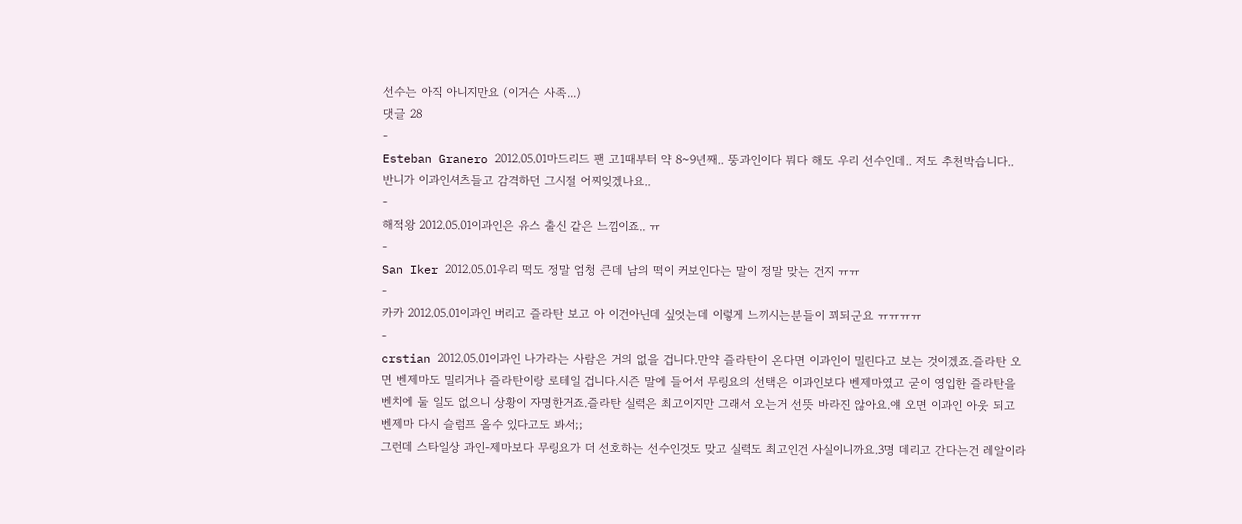선수는 아직 아니지만요 (이거슨 사족...)
댓글 28
-
Esteban Granero 2012.05.01마드리드 팬 고1때부터 약 8~9년째.. 뚱과인이다 뭐다 해도 우리 선수인데.. 저도 추천박습니다.. 반니가 이과인셔츠들고 감격하던 그시절 어찌잊겠나요..
-
해적왕 2012.05.01이과인은 유스 출신 같은 느낌이죠.. ㅠ
-
San Iker 2012.05.01우리 떡도 정말 엄청 큰데 남의 떡이 커보인다는 말이 정말 맞는 건지 ㅠㅠ
-
카카 2012.05.01이과인 버리고 즐라탄 보고 아 이건아닌데 싶엇는데 이렇게 느끼시는분들이 꾀되군요 ㅠㅠㅠㅠ
-
crstian 2012.05.01이과인 나가라는 사람은 거의 없을 겁니다.만약 즐라탄이 온다면 이과인이 밀린다고 보는 것이겠죠.즐라탄 오면 벤제마도 밀리거나 즐라탄이랑 로테일 겁니다.시즌 말에 들어서 무링요의 선택은 이과인보다 벤제마였고 굳이 영입한 즐라탄을 벤치에 둘 일도 없으니 상황이 자명한거죠.즐라탄 실력은 최고이지만 그래서 오는거 선뜻 바라진 않아요.얘 오면 이과인 아웃 되고 벤제마 다시 슬럼프 올수 있다고도 봐서;;
그런데 스타일상 과인-제마보다 무링요가 더 선호하는 선수인것도 맞고 실력도 최고인건 사실이니까요.3명 데리고 간다는건 레알이라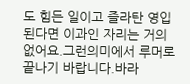도 힘든 일이고 즐라탄 영입된다면 이과인 자리는 거의 없어요.그런의미에서 루머로 끝나기 바랍니다.바라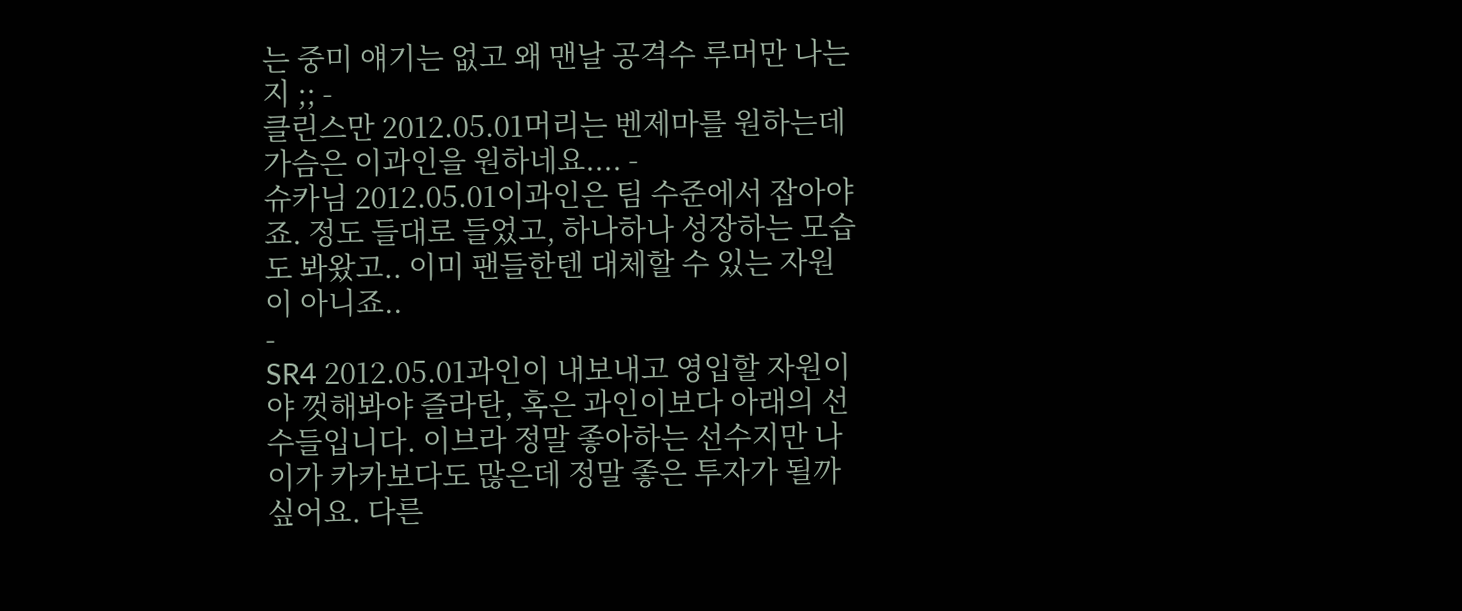는 중미 얘기는 없고 왜 맨날 공격수 루머만 나는지 ;; -
클린스만 2012.05.01머리는 벤제마를 원하는데
가슴은 이과인을 원하네요.... -
슈카님 2012.05.01이과인은 팀 수준에서 잡아야죠. 정도 들대로 들었고, 하나하나 성장하는 모습도 봐왔고.. 이미 팬들한텐 대체할 수 있는 자원이 아니죠..
-
SR4 2012.05.01과인이 내보내고 영입할 자원이야 껏해봐야 즐라탄, 혹은 과인이보다 아래의 선수들입니다. 이브라 정말 좋아하는 선수지만 나이가 카카보다도 많은데 정말 좋은 투자가 될까 싶어요. 다른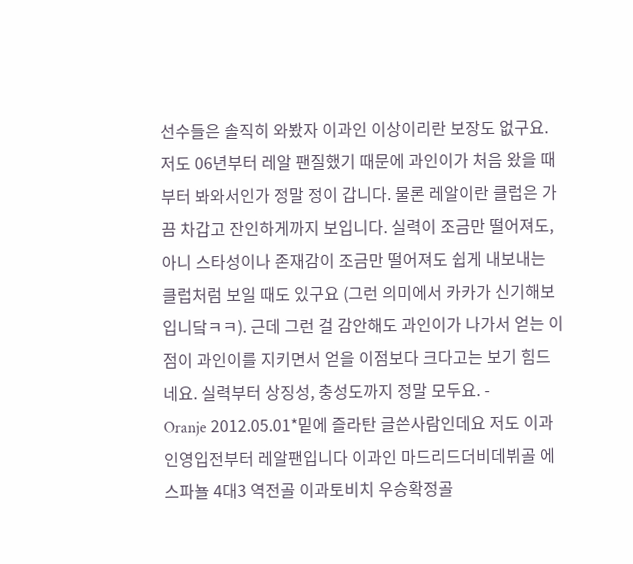선수들은 솔직히 와봤자 이과인 이상이리란 보장도 없구요.
저도 06년부터 레알 팬질했기 때문에 과인이가 처음 왔을 때부터 봐와서인가 정말 정이 갑니다. 물론 레알이란 클럽은 가끔 차갑고 잔인하게까지 보입니다. 실력이 조금만 떨어져도, 아니 스타성이나 존재감이 조금만 떨어져도 쉽게 내보내는 클럽처럼 보일 때도 있구요 (그런 의미에서 카카가 신기해보입니닼ㅋㅋ). 근데 그런 걸 감안해도 과인이가 나가서 얻는 이점이 과인이를 지키면서 얻을 이점보다 크다고는 보기 힘드네요. 실력부터 상징성, 충성도까지 정말 모두요. -
Oranje 2012.05.01*밑에 즐라탄 글쓴사람인데요 저도 이과인영입전부터 레알팬입니다 이과인 마드리드더비데뷔골 에스파뇰 4대3 역전골 이과토비치 우승확정골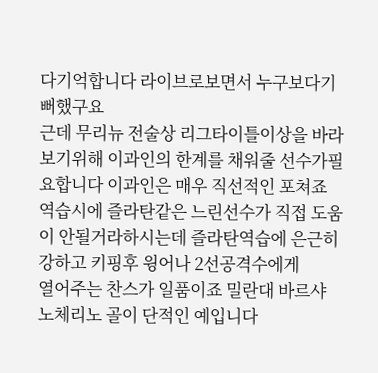다기억합니다 라이브로보면서 누구보다기뻐했구요
근데 무리뉴 전술상 리그타이틀이상을 바라보기위해 이과인의 한계를 채워줄 선수가필요합니다 이과인은 매우 직선적인 포쳐죠 역습시에 즐라탄같은 느린선수가 직접 도움이 안될거라하시는데 즐라탄역습에 은근히 강하고 키핑후 윙어나 2선공격수에게
열어주는 찬스가 일품이죠 밀란대 바르샤 노체리노 골이 단적인 예입니다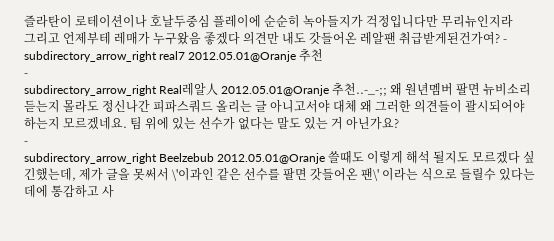즐라탄이 로테이션이나 호날두중심 플레이에 순순히 녹아들지가 걱정입니다만 무리뉴인지라
그리고 언제부테 레매가 누구왔음 좋겠다 의견만 내도 갓들어온 레알팬 취급받게된건가여? -
subdirectory_arrow_right real7 2012.05.01@Oranje 추천
-
subdirectory_arrow_right Real레알人 2012.05.01@Oranje 추천..-_-;; 왜 원년멤버 팔면 뉴비소리 듣는지 몰라도 정신나간 피파스쿼드 올리는 글 아니고서야 대체 왜 그러한 의견들이 괄시되어야 하는지 모르겠네요. 팀 위에 있는 선수가 없다는 말도 있는 거 아닌가요?
-
subdirectory_arrow_right Beelzebub 2012.05.01@Oranje 쓸때도 이렇게 해석 될지도 모르겠다 싶긴했는데, 제가 글을 못써서 \'이과인 같은 선수를 팔면 갓들어온 팬\' 이라는 식으로 들릴수 있다는데에 통감하고 사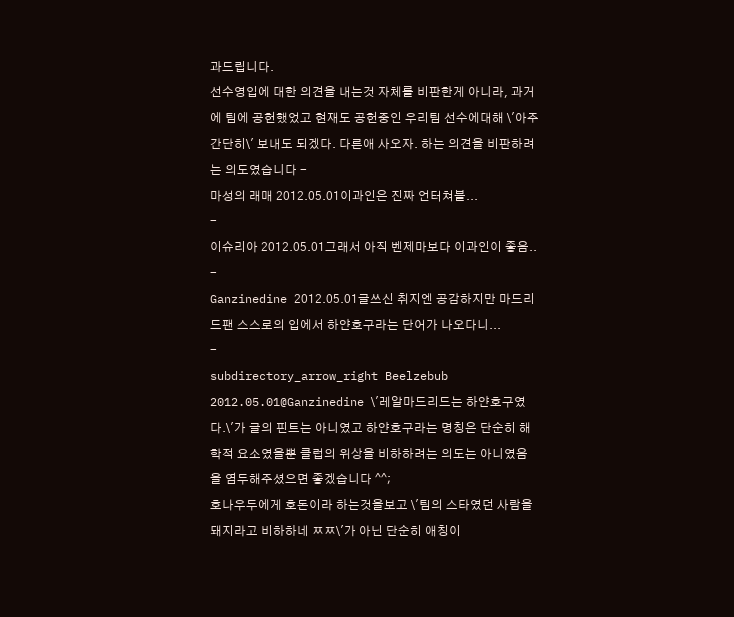과드립니다.
선수영입에 대한 의견을 내는것 자체를 비판한게 아니라, 과거에 팀에 공헌했었고 현재도 공헌중인 우리팀 선수에대해 \'아주 간단히\' 보내도 되겠다. 다른애 사오자. 하는 의견을 비판하려는 의도였습니다 -
마성의 래매 2012.05.01이과인은 진짜 언터쳐블...
-
이슈리아 2012.05.01그래서 아직 벤제마보다 이과인이 좋음..
-
Ganzinedine 2012.05.01글쓰신 취지엔 공감하지만 마드리드팬 스스로의 입에서 하얀호구라는 단어가 나오다니...
-
subdirectory_arrow_right Beelzebub 2012.05.01@Ganzinedine \'레알마드리드는 하얀호구였다.\'가 글의 핀트는 아니였고 하얀호구라는 명칭은 단순히 해학적 요소였을뿐 클럽의 위상을 비하하려는 의도는 아니였음을 염두해주셨으면 좋겠습니다 ^^;
호나우두에게 호돈이라 하는것을보고 \'팀의 스타였던 사람을 돼지라고 비하하네 ㅉㅉ\'가 아닌 단순히 애칭이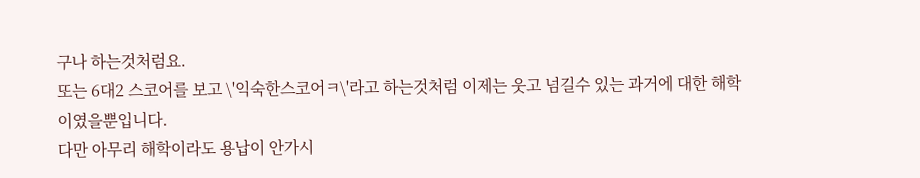구나 하는것처럼요.
또는 6대2 스코어를 보고 \'익숙한스코어ㅋ\'라고 하는것처럼 이제는 웃고 넘길수 있는 과거에 대한 해학이였을뿐입니다.
다만 아무리 해학이라도 용납이 안가시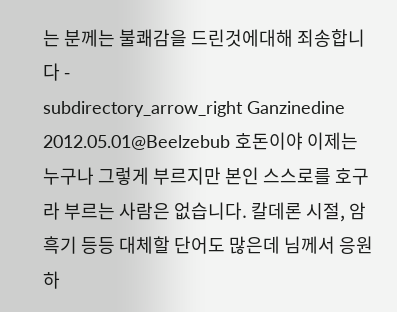는 분께는 불쾌감을 드린것에대해 죄송합니다 -
subdirectory_arrow_right Ganzinedine 2012.05.01@Beelzebub 호돈이야 이제는 누구나 그렇게 부르지만 본인 스스로를 호구라 부르는 사람은 없습니다. 칼데론 시절, 암흑기 등등 대체할 단어도 많은데 님께서 응원하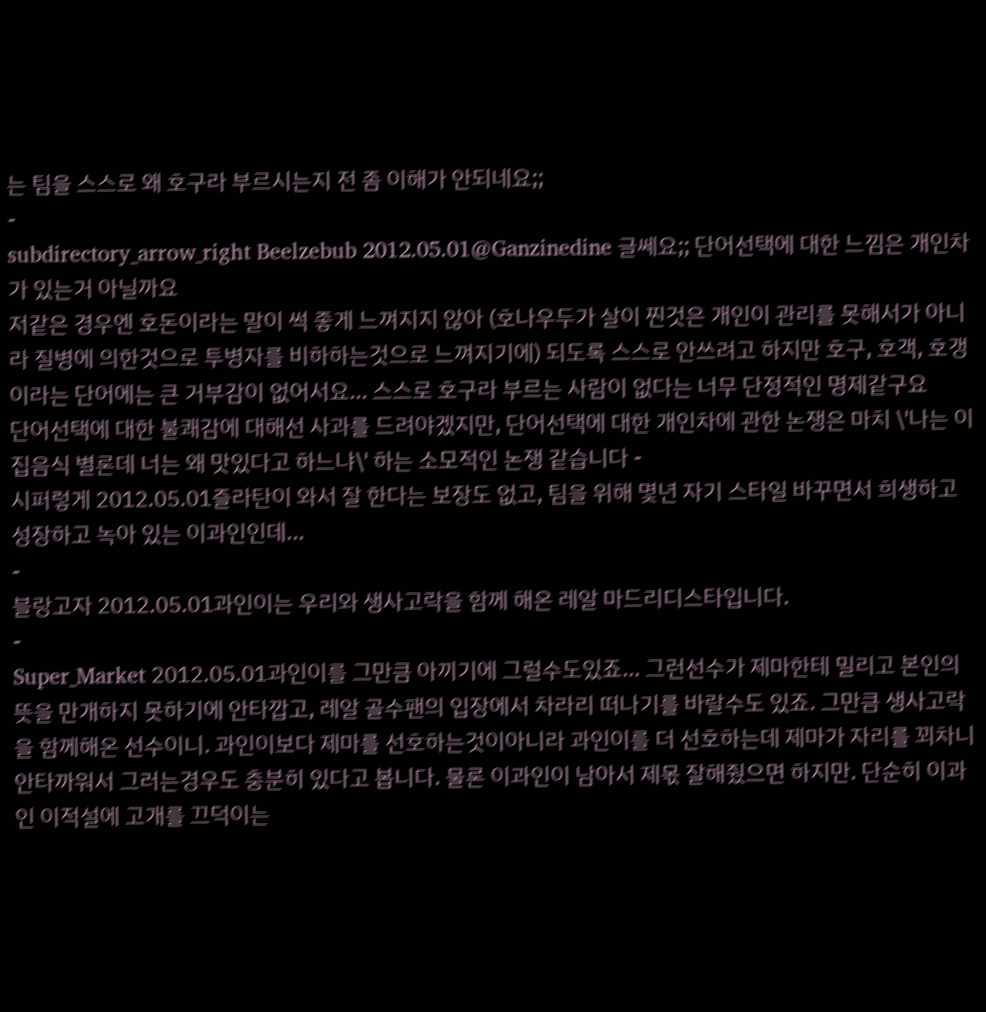는 팀을 스스로 왜 호구라 부르시는지 전 좀 이해가 안되네요;;
-
subdirectory_arrow_right Beelzebub 2012.05.01@Ganzinedine 글쎄요;; 단어선택에 대한 느낌은 개인차가 있는거 아닐까요
저같은 경우엔 호돈이라는 말이 썩 좋게 느껴지지 않아 (호나우두가 살이 찐것은 개인이 관리를 못해서가 아니라 질병에 의한것으로 투병자를 비하하는것으로 느껴지기에) 되도록 스스로 안쓰려고 하지만 호구, 호객, 호갱이라는 단어에는 큰 거부감이 없어서요... 스스로 호구라 부르는 사람이 없다는 너무 단정적인 명제같구요
단어선택에 대한 불쾌감에 대해선 사과를 드려야겠지만, 단어선택에 대한 개인차에 관한 논쟁은 마치 \'나는 이 집음식 별론데 너는 왜 맛있다고 하느냐\' 하는 소모적인 논쟁 같습니다 -
시퍼렇게 2012.05.01즐라탄이 와서 잘 한다는 보장도 없고, 팀을 위해 몇년 자기 스타일 바꾸면서 희생하고 성장하고 녹아 있는 이과인인데...
-
블랑고자 2012.05.01과인이는 우리와 생사고락을 함께 해온 레알 마드리디스타입니다.
-
Super_Market 2012.05.01과인이를 그만큼 아끼기에 그럴수도있죠... 그런선수가 제마한테 밀리고 본인의 뜻을 만개하지 못하기에 안타깝고, 레알 골수팬의 입장에서 차라리 떠나기를 바랄수도 있죠. 그만큼 생사고락을 함께해온 선수이니. 과인이보다 제마를 선호하는것이아니라 과인이를 더 선호하는데 제마가 자리를 꾀차니 안타까워서 그러는경우도 충분히 있다고 봅니다. 물론 이과인이 남아서 제몫 잘해줬으면 하지만. 단순히 이과인 이적설에 고개를 끄덕이는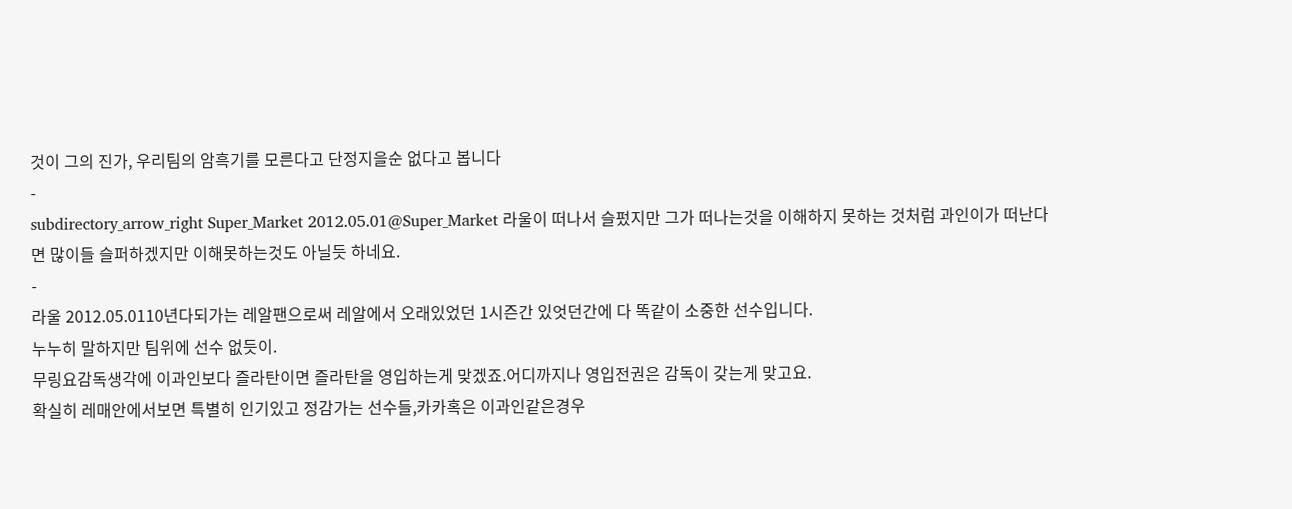것이 그의 진가, 우리팀의 암흑기를 모른다고 단정지을순 없다고 봅니다
-
subdirectory_arrow_right Super_Market 2012.05.01@Super_Market 라울이 떠나서 슬펐지만 그가 떠나는것을 이해하지 못하는 것처럼 과인이가 떠난다면 많이들 슬퍼하겠지만 이해못하는것도 아닐듯 하네요.
-
라울 2012.05.0110년다되가는 레알팬으로써 레알에서 오래있었던 1시즌간 있엇던간에 다 똑같이 소중한 선수입니다.
누누히 말하지만 팀위에 선수 없듯이.
무링요감독생각에 이과인보다 즐라탄이면 즐라탄을 영입하는게 맞겠죠.어디까지나 영입전권은 감독이 갖는게 맞고요.
확실히 레매안에서보면 특별히 인기있고 정감가는 선수들,카카혹은 이과인같은경우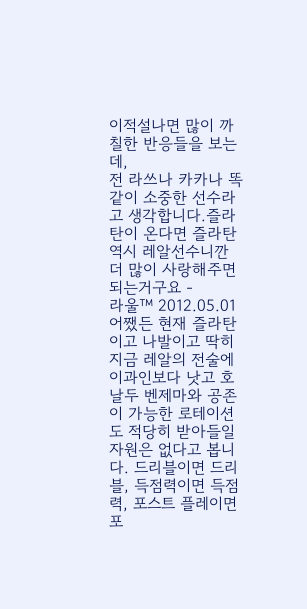이적설나면 많이 까칠한 반응들을 보는데,
전 라쓰나 카카나 똑같이 소중한 선수라고 생각합니다.즐라탄이 온다면 즐라탄역시 레알선수니깐 더 많이 사랑해주면 되는거구요 -
라울™ 2012.05.01어쨌든 현재 즐라탄이고 나발이고 딱히 지금 레알의 전술에 이과인보다 낫고 호날두 벤제마와 공존이 가능한 로테이션도 적당히 받아들일 자원은 없다고 봅니다. 드리블이면 드리블, 득점력이면 득점력, 포스트 플레이면 포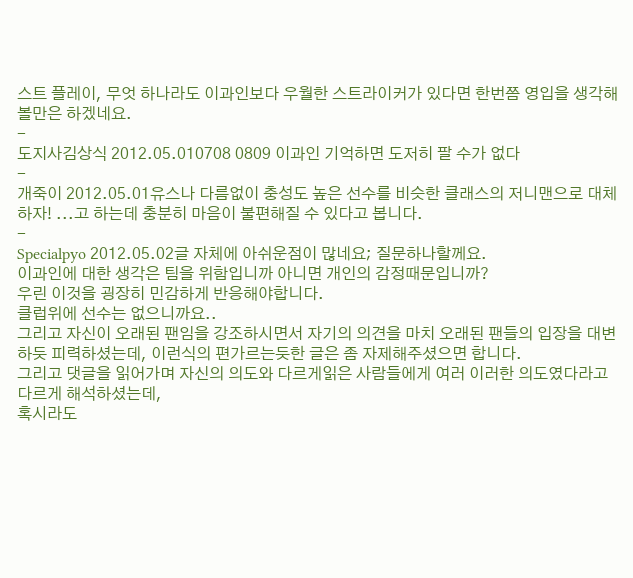스트 플레이, 무엇 하나라도 이과인보다 우월한 스트라이커가 있다면 한번쯤 영입을 생각해 볼만은 하겠네요.
-
도지사김상식 2012.05.010708 0809 이과인 기억하면 도저히 팔 수가 없다
-
개죽이 2012.05.01유스나 다름없이 충성도 높은 선수를 비슷한 클래스의 저니맨으로 대체하자! ...고 하는데 충분히 마음이 불편해질 수 있다고 봅니다.
-
Specialpyo 2012.05.02글 자체에 아쉬운점이 많네요; 질문하나할께요.
이과인에 대한 생각은 팀을 위함입니까 아니면 개인의 감정때문입니까?
우린 이것을 굉장히 민감하게 반응해야합니다.
클럽위에 선수는 없으니까요..
그리고 자신이 오래된 팬임을 강조하시면서 자기의 의견을 마치 오래된 팬들의 입장을 대변하듯 피력하셨는데, 이런식의 편가르는듯한 글은 좀 자제해주셨으면 합니다.
그리고 댓글을 읽어가며 자신의 의도와 다르게읽은 사람들에게 여러 이러한 의도였다라고 다르게 해석하셨는데,
혹시라도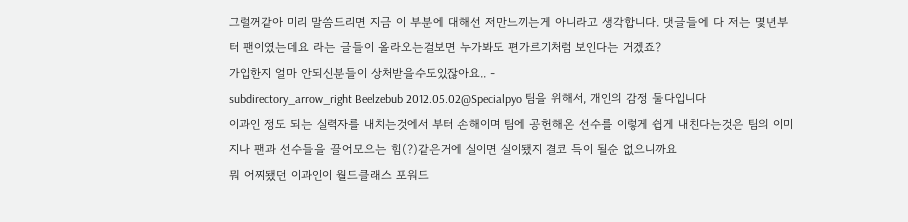그럴꺼같아 미리 말씀드리면 지금 이 부분에 대해선 저만느끼는게 아니라고 생각합니다. 댓글들에 다 저는 몇년부터 팬이였는데요 라는 글들이 올라오는걸보면 누가봐도 편가르기처럼 보인다는 거겠죠?
가입한지 얼마 안되신분들이 상처받을수도있잖아요.. -
subdirectory_arrow_right Beelzebub 2012.05.02@Specialpyo 팀을 위해서, 개인의 감정 둘다입니다
이과인 정도 되는 실력자를 내치는것에서 부터 손해이며 팀에 공헌해온 선수를 이렇게 쉽게 내친다는것은 팀의 이미지나 팬과 선수들을 끌어모으는 힘(?)같은거에 실이면 실이됐지 결코 득이 될순 없으니까요
뭐 어찌됐던 이과인이 월드클래스 포워드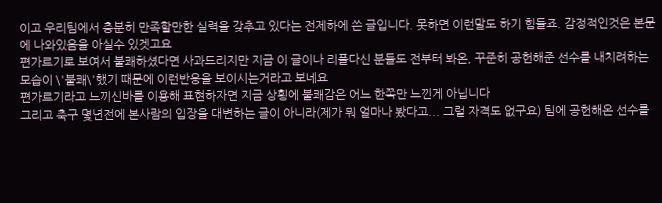이고 우리팀에서 충분히 만족할만한 실력을 갖추고 있다는 전제하에 쓴 글입니다. 못하면 이런말도 하기 힘들죠. 감정적인것은 본문에 나와있음을 아실수 있겟고요
편가르기로 보여서 불쾌하셨다면 사과드리지만 지금 이 글이나 리플다신 분들도 전부터 봐온, 꾸준히 공헌해준 선수를 내치려하는 모습이 \'불쾌\'했기 때문에 이런반응을 보이시는거라고 보네요
편가르기라고 느끼신바를 이용해 표현하자면 지금 상횡에 불쾌감은 어느 한쪽만 느낀게 아닙니다
그리고 축구 몇년전에 본사람의 입장을 대변하는 글이 아니라(제가 뭐 얼마나 봤다고... 그럴 자격도 없구요) 팀에 공헌해온 선수를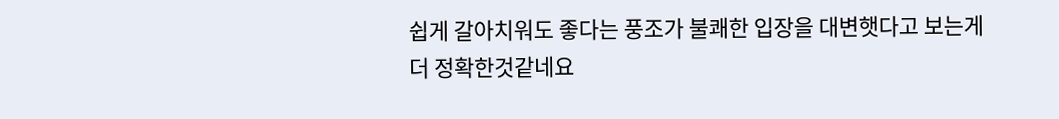쉽게 갈아치워도 좋다는 풍조가 불쾌한 입장을 대변햇다고 보는게 더 정확한것같네요